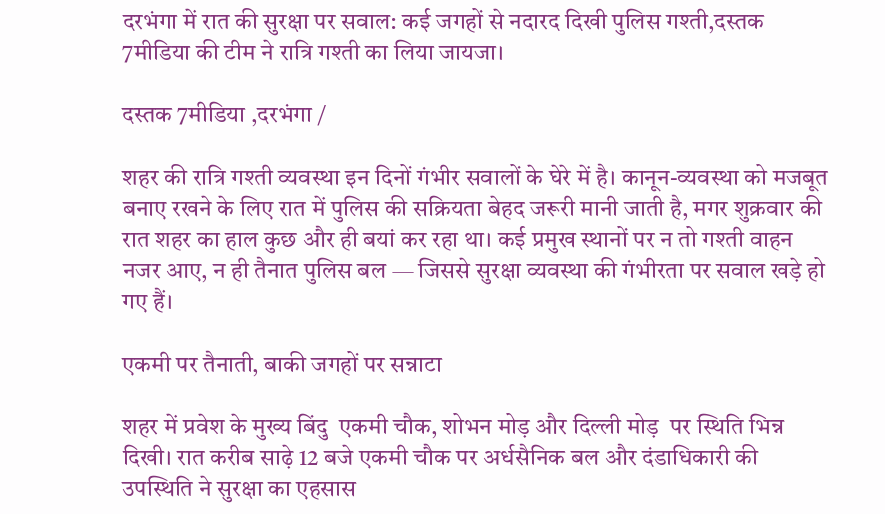दरभंगा में रात की सुरक्षा पर सवाल: कई जगहों से नदारद दिखी पुलिस गश्ती,दस्तक 7मीडिया की टीम ने रात्रि गश्ती का लिया जायजा।

दस्तक 7मीडिया ,दरभंगा /

शहर की रात्रि गश्ती व्यवस्था इन दिनों गंभीर सवालों के घेरे में है। कानून-व्यवस्था को मजबूत बनाए रखने के लिए रात में पुलिस की सक्रियता बेहद जरूरी मानी जाती है, मगर शुक्रवार की रात शहर का हाल कुछ और ही बयां कर रहा था। कई प्रमुख स्थानों पर न तो गश्ती वाहन नजर आए, न ही तैनात पुलिस बल — जिससे सुरक्षा व्यवस्था की गंभीरता पर सवाल खड़े हो गए हैं।

एकमी पर तैनाती, बाकी जगहों पर सन्नाटा

शहर में प्रवेश के मुख्य बिंदु  एकमी चौक, शोभन मोड़ और दिल्ली मोड़  पर स्थिति भिन्न दिखी। रात करीब साढ़े 12 बजे एकमी चौक पर अर्धसैनिक बल और दंडाधिकारी की उपस्थिति ने सुरक्षा का एहसास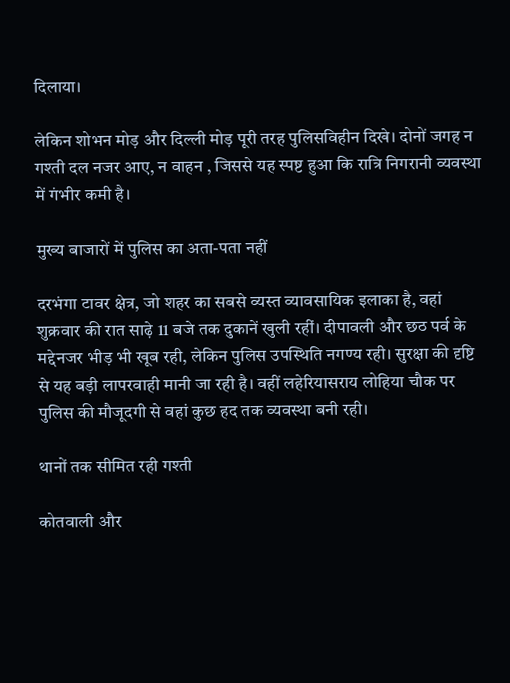दिलाया।

लेकिन शोभन मोड़ और दिल्ली मोड़ पूरी तरह पुलिसविहीन दिखे। दोनों जगह न गश्ती दल नजर आए, न वाहन , जिससे यह स्पष्ट हुआ कि रात्रि निगरानी व्यवस्था में गंभीर कमी है।

मुख्य बाजारों में पुलिस का अता-पता नहीं

दरभंगा टावर क्षेत्र, जो शहर का सबसे व्यस्त व्यावसायिक इलाका है, वहां शुक्रवार की रात साढ़े 11 बजे तक दुकानें खुली रहीं। दीपावली और छठ पर्व के मद्देनजर भीड़ भी खूब रही, लेकिन पुलिस उपस्थिति नगण्य रही। सुरक्षा की दृष्टि से यह बड़ी लापरवाही मानी जा रही है। वहीं लहेरियासराय लोहिया चौक पर पुलिस की मौजूदगी से वहां कुछ हद तक व्यवस्था बनी रही।

थानों तक सीमित रही गश्ती

कोतवाली और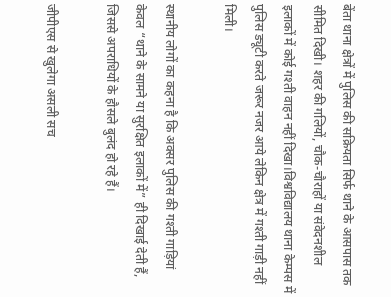बेंता थाना क्षेत्रों में पुलिस की सक्रियता सिर्फ थाने के आसपास तक सीमित दिखी। शहर की गलियों, चौक-चौराहों या संवेदनशील इलाकों में कोई गश्ती वाहन नहीं दिखा।विश्वविद्यालय थाना केम्पस में पुलिस ड्यूटी करते जरूर नजर आये लेकिन क्षेत्र में गश्ती गाड़ी नहीं मिली।

स्थानीय लोगों का कहना है कि अक्सर पुलिस की गश्ती गाड़ियां केवल “थाने के सामने या सुरक्षित इलाकों में” ही दिखाई देती हैं, जिससे अपराधियों के हौसले बुलंद हो रहे हैं।

जीपीएस से खुलेगा असली सच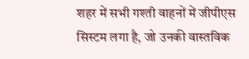शहर में सभी गश्ती वाहनों में जीपीएस सिस्टम लगा है, जो उनकी वास्तविक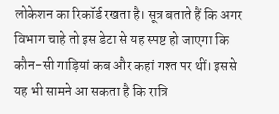लोकेशन का रिकॉर्ड रखता है। सूत्र बताते हैं कि अगर विभाग चाहे तो इस डेटा से यह स्पष्ट हो जाएगा कि कौन-सी गाड़ियां कब और कहां गश्त पर थीं। इससे यह भी सामने आ सकता है कि रात्रि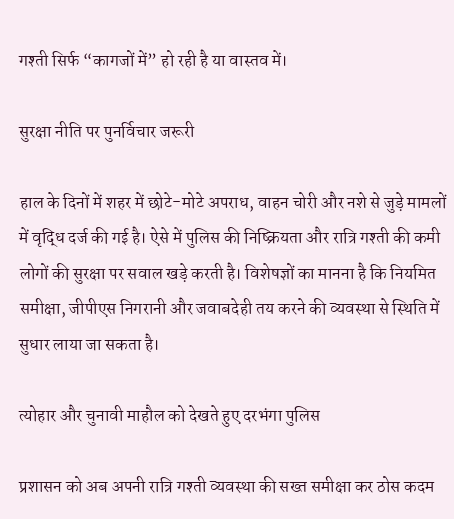गश्ती सिर्फ “कागजों में” हो रही है या वास्तव में।

सुरक्षा नीति पर पुनर्विचार जरूरी

हाल के दिनों में शहर में छोटे-मोटे अपराध, वाहन चोरी और नशे से जुड़े मामलों में वृद्धि दर्ज की गई है। ऐसे में पुलिस की निष्क्रियता और रात्रि गश्ती की कमी लोगों की सुरक्षा पर सवाल खड़े करती है। विशेषज्ञों का मानना है कि नियमित समीक्षा, जीपीएस निगरानी और जवाबदेही तय करने की व्यवस्था से स्थिति में सुधार लाया जा सकता है।

त्योहार और चुनावी माहौल को देखते हुए दरभंगा पुलिस

प्रशासन को अब अपनी रात्रि गश्ती व्यवस्था की सख्त समीक्षा कर ठोस कदम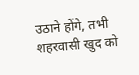उठाने होंगे, तभी शहरवासी खुद को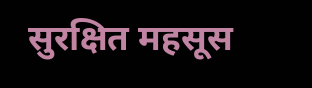सुरक्षित महसूस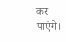कर पाएंगे।